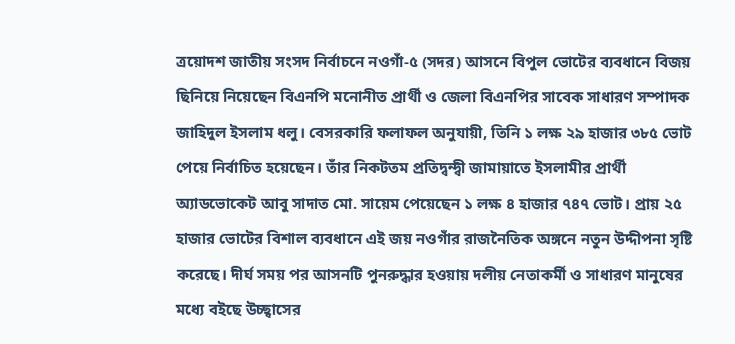ত্রয়োদশ জাতীয় সংসদ নির্বাচনে নওগাঁ-৫ (সদর) আসনে বিপুল ভোটের ব্যবধানে বিজয় ছিনিয়ে নিয়েছেন বিএনপি মনোনীত প্রার্থী ও জেলা বিএনপির সাবেক সাধারণ সম্পাদক জাহিদুল ইসলাম ধলু। বেসরকারি ফলাফল অনুযায়ী, তিনি ১ লক্ষ ২৯ হাজার ৩৮৫ ভোট পেয়ে নির্বাচিত হয়েছেন। তাঁর নিকটতম প্রতিদ্বন্দ্বী জামায়াতে ইসলামীর প্রার্থী অ্যাডভোকেট আবু সাদাত মো. সায়েম পেয়েছেন ১ লক্ষ ৪ হাজার ৭৪৭ ভোট। প্রায় ২৫ হাজার ভোটের বিশাল ব্যবধানে এই জয় নওগাঁর রাজনৈতিক অঙ্গনে নতুন উদ্দীপনা সৃষ্টি করেছে। দীর্ঘ সময় পর আসনটি পুনরুদ্ধার হওয়ায় দলীয় নেতাকর্মী ও সাধারণ মানুষের মধ্যে বইছে উচ্ছ্বাসের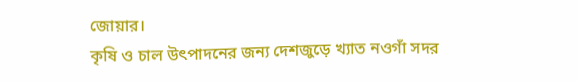জোয়ার।
কৃষি ও চাল উৎপাদনের জন্য দেশজুড়ে খ্যাত নওগাঁ সদর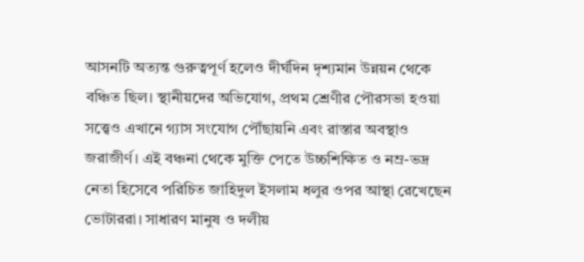আসনটি অত্যন্ত গুরুত্বপূর্ণ হলেও দীর্ঘদিন দৃশ্যমান উন্নয়ন থেকে বঞ্চিত ছিল। স্থানীয়দের অভিযোগ, প্রথম শ্রেণীর পৌরসভা হওয়া সত্ত্বেও এখানে গ্যাস সংযোগ পৌঁছায়নি এবং রাস্তার অবস্থাও জরাজীর্ণ। এই বঞ্চনা থেকে মুক্তি পেতে উচ্চশিক্ষিত ও নম্র-ভদ্র নেতা হিসেবে পরিচিত জাহিদুল ইসলাম ধলুর ওপর আস্থা রেখেছেন ভোটাররা। সাধারণ মানুষ ও দলীয়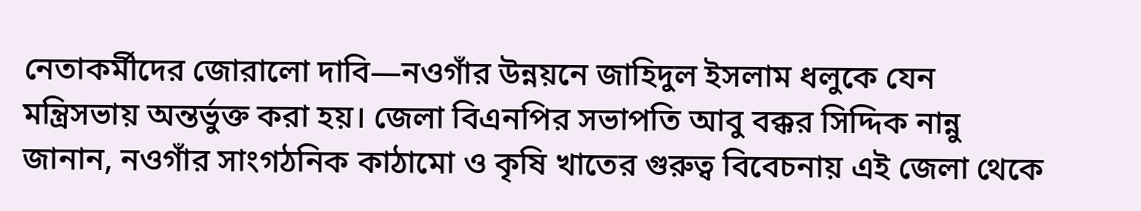নেতাকর্মীদের জোরালো দাবি—নওগাঁর উন্নয়নে জাহিদুল ইসলাম ধলুকে যেন মন্ত্রিসভায় অন্তর্ভুক্ত করা হয়। জেলা বিএনপির সভাপতি আবু বক্কর সিদ্দিক নান্নু জানান, নওগাঁর সাংগঠনিক কাঠামো ও কৃষি খাতের গুরুত্ব বিবেচনায় এই জেলা থেকে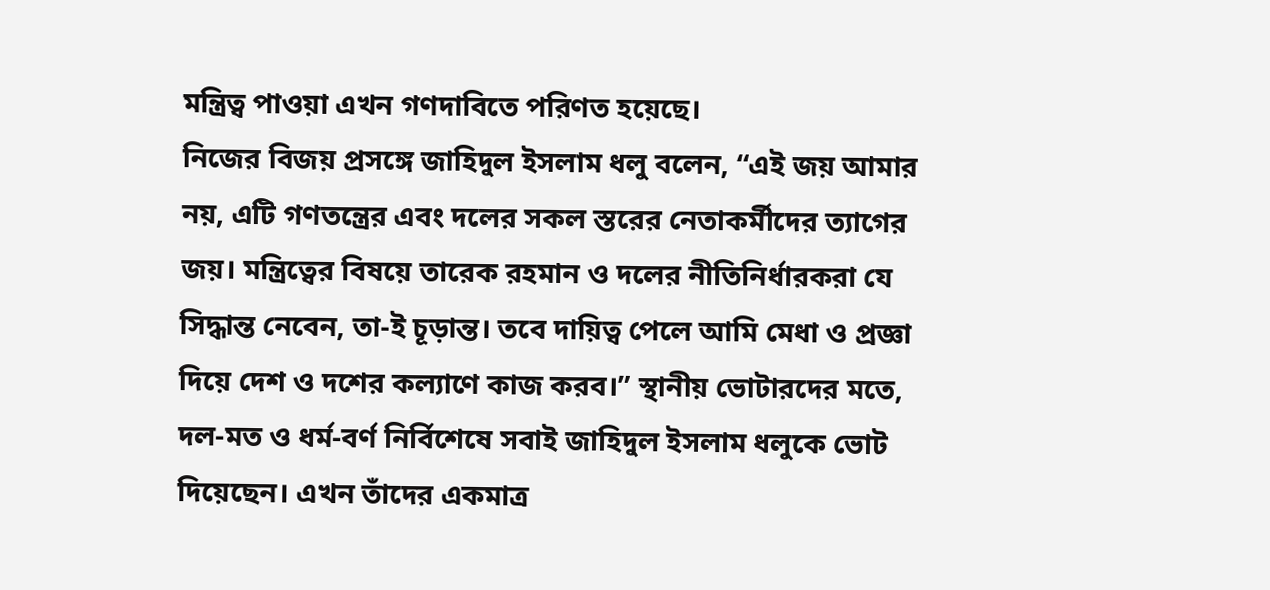মন্ত্রিত্ব পাওয়া এখন গণদাবিতে পরিণত হয়েছে।
নিজের বিজয় প্রসঙ্গে জাহিদুল ইসলাম ধলু বলেন, “এই জয় আমার নয়, এটি গণতন্ত্রের এবং দলের সকল স্তরের নেতাকর্মীদের ত্যাগের জয়। মন্ত্রিত্বের বিষয়ে তারেক রহমান ও দলের নীতিনির্ধারকরা যে সিদ্ধান্ত নেবেন, তা-ই চূড়ান্ত। তবে দায়িত্ব পেলে আমি মেধা ও প্রজ্ঞা দিয়ে দেশ ও দশের কল্যাণে কাজ করব।” স্থানীয় ভোটারদের মতে, দল-মত ও ধর্ম-বর্ণ নির্বিশেষে সবাই জাহিদুল ইসলাম ধলুকে ভোট দিয়েছেন। এখন তাঁদের একমাত্র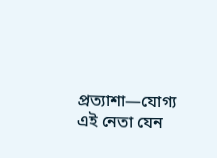প্রত্যাশা—যোগ্য এই নেতা যেন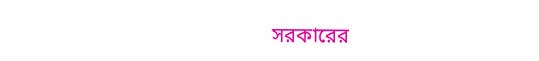সরকারের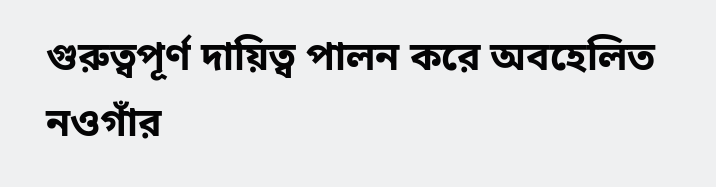গুরুত্বপূর্ণ দায়িত্ব পালন করে অবহেলিত নওগাঁর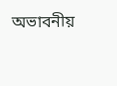অভাবনীয়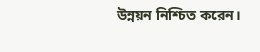উন্নয়ন নিশ্চিত করেন।